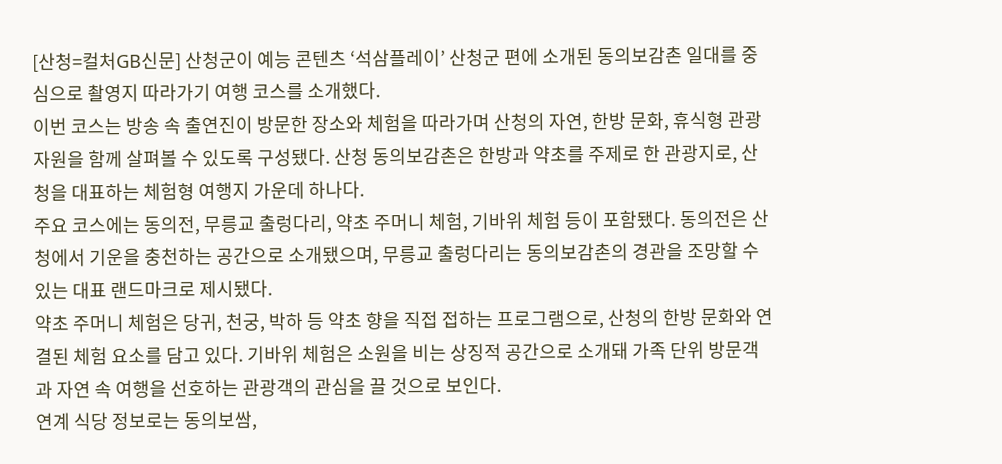[산청=컬처GB신문] 산청군이 예능 콘텐츠 ‘석삼플레이’ 산청군 편에 소개된 동의보감촌 일대를 중심으로 촬영지 따라가기 여행 코스를 소개했다.
이번 코스는 방송 속 출연진이 방문한 장소와 체험을 따라가며 산청의 자연, 한방 문화, 휴식형 관광 자원을 함께 살펴볼 수 있도록 구성됐다. 산청 동의보감촌은 한방과 약초를 주제로 한 관광지로, 산청을 대표하는 체험형 여행지 가운데 하나다.
주요 코스에는 동의전, 무릉교 출렁다리, 약초 주머니 체험, 기바위 체험 등이 포함됐다. 동의전은 산청에서 기운을 충천하는 공간으로 소개됐으며, 무릉교 출렁다리는 동의보감촌의 경관을 조망할 수 있는 대표 랜드마크로 제시됐다.
약초 주머니 체험은 당귀, 천궁, 박하 등 약초 향을 직접 접하는 프로그램으로, 산청의 한방 문화와 연결된 체험 요소를 담고 있다. 기바위 체험은 소원을 비는 상징적 공간으로 소개돼 가족 단위 방문객과 자연 속 여행을 선호하는 관광객의 관심을 끌 것으로 보인다.
연계 식당 정보로는 동의보쌈,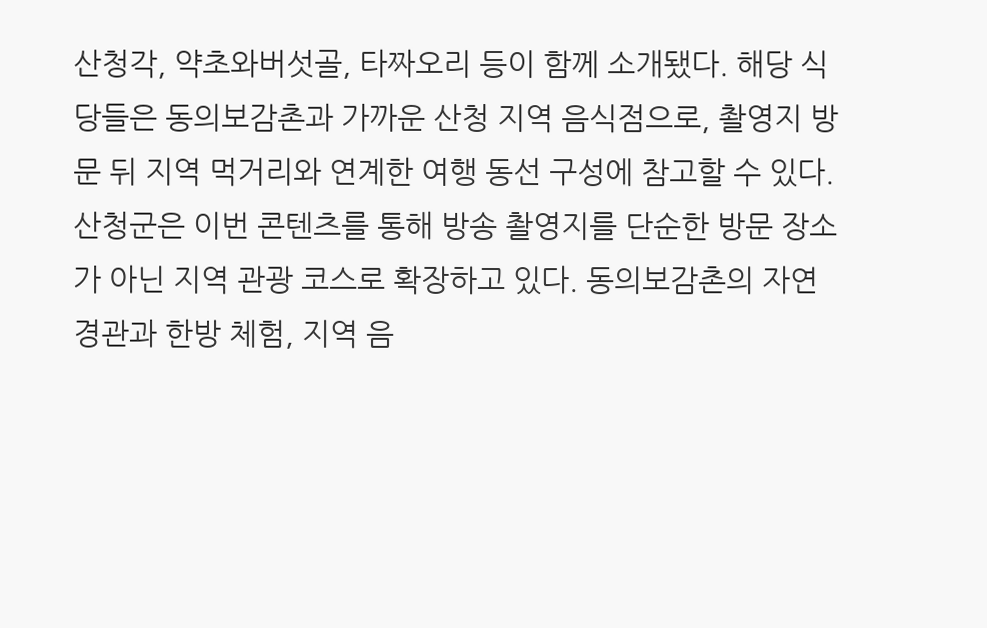산청각, 약초와버섯골, 타짜오리 등이 함께 소개됐다. 해당 식당들은 동의보감촌과 가까운 산청 지역 음식점으로, 촬영지 방문 뒤 지역 먹거리와 연계한 여행 동선 구성에 참고할 수 있다.
산청군은 이번 콘텐츠를 통해 방송 촬영지를 단순한 방문 장소가 아닌 지역 관광 코스로 확장하고 있다. 동의보감촌의 자연경관과 한방 체험, 지역 음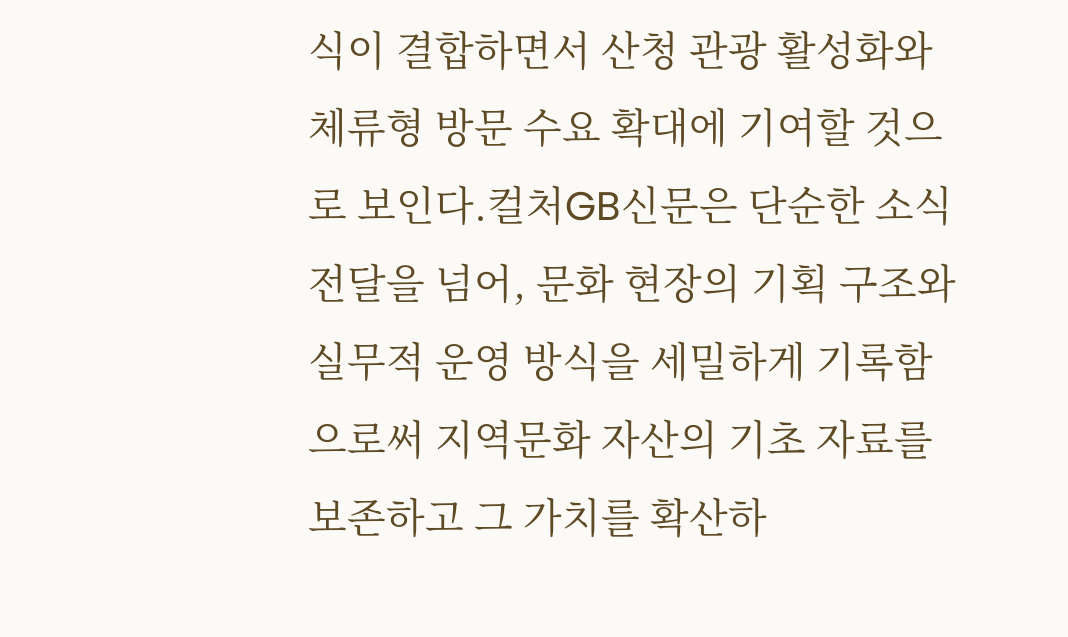식이 결합하면서 산청 관광 활성화와 체류형 방문 수요 확대에 기여할 것으로 보인다.컬처GB신문은 단순한 소식 전달을 넘어, 문화 현장의 기획 구조와 실무적 운영 방식을 세밀하게 기록함으로써 지역문화 자산의 기초 자료를 보존하고 그 가치를 확산하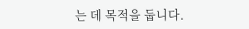는 데 목적을 둡니다.